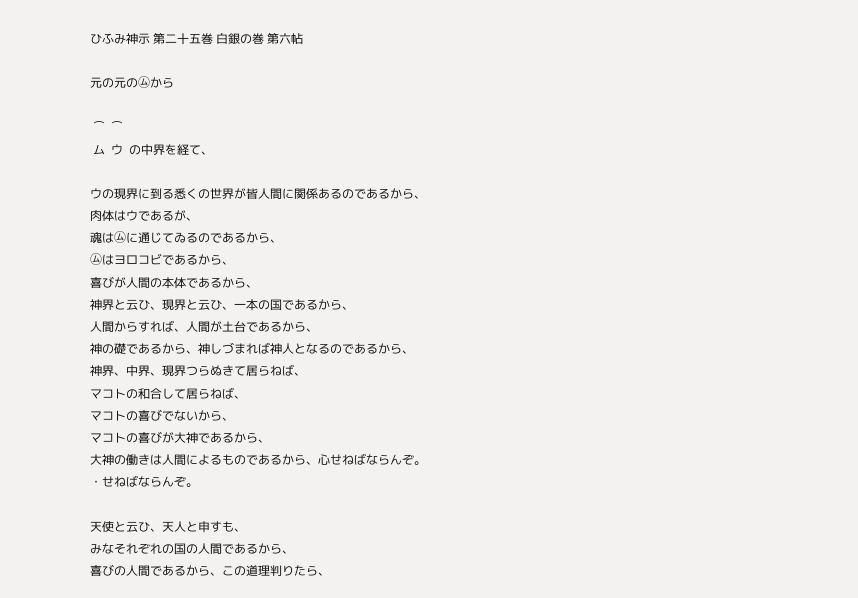ひふみ神示 第二十五巻 白銀の巻 第六帖

元の元の㋰から

 ⌒  ⌒
 ム  ウ  の中界を経て、

ウの現界に到る悉くの世界が皆人間に関係あるのであるから、
肉体はウであるが、
魂は㋰に通じてゐるのであるから、
㋰はヨロコビであるから、
喜びが人間の本体であるから、
神界と云ひ、現界と云ひ、一本の国であるから、
人間からすれば、人間が土台であるから、
神の礎であるから、神しづまれば神人となるのであるから、
神界、中界、現界つらぬきて居らねば、
マコトの和合して居らねば、
マコトの喜びでないから、
マコトの喜びが大神であるから、
大神の働きは人間によるものであるから、心せねばならんぞ。
・せねばならんぞ。

天使と云ひ、天人と申すも、
みなそれぞれの国の人間であるから、
喜びの人間であるから、この道理判りたら、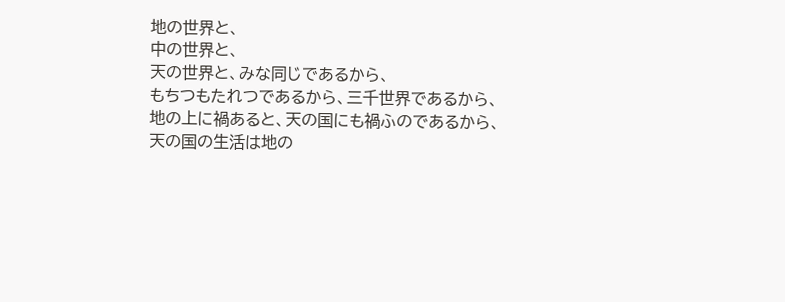地の世界と、
中の世界と、
天の世界と、みな同じであるから、
もちつもたれつであるから、三千世界であるから、
地の上に禍あると、天の国にも禍ふのであるから、
天の国の生活は地の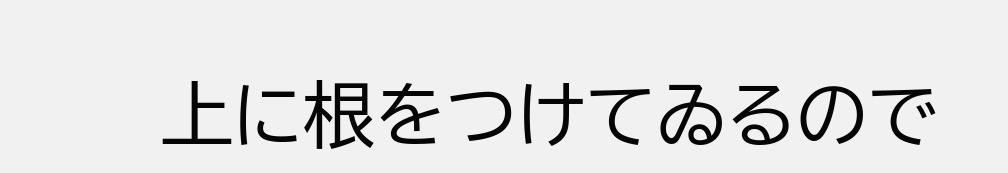上に根をつけてゐるので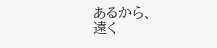あるから、
遠く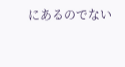にあるのでない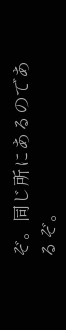ぞ。同じ所にあるのであるぞ。